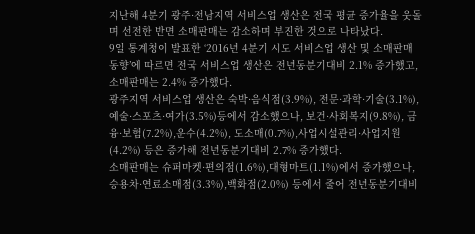지난해 4분기 광주·전남지역 서비스업 생산은 전국 평균 증가율을 웃돌며 선전한 반면 소매판매는 감소하며 부진한 것으로 나타났다.
9일 통계청이 발표한 ‘2016년 4분기 시도 서비스업 생산 및 소매판매 동향’에 따르면 전국 서비스업 생산은 전년동분기대비 2.1% 증가했고, 소매판매는 2.4% 증가했다.
광주지역 서비스업 생산은 숙박·음식점(3.9%), 전문·과학·기술(3.1%), 예술·스포츠·여가(3.5%)등에서 감소했으나, 보건·사회복지(9.8%), 금융·보험(7.2%),운수(4.2%), 도소매(0.7%),사업시설관리·사업지원(4.2%) 등은 증가해 전년동분기대비 2.7% 증가했다.
소매판매는 슈퍼마켓·편의점(1.6%),대형마트(1.1%)에서 증가했으나, 승용차·연료소매점(3.3%),백화점(2.0%) 등에서 줄어 전년동분기대비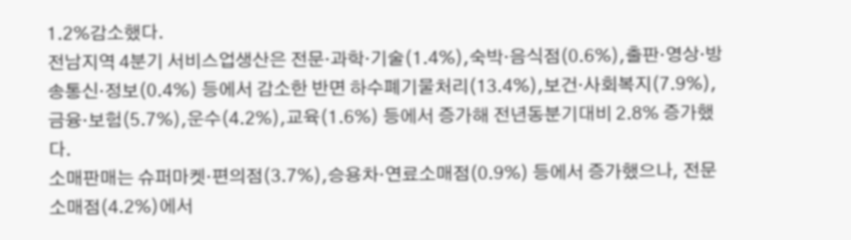1.2%감소했다.
전남지역 4분기 서비스업생산은 전문·과학·기술(1.4%),숙박·음식점(0.6%),출판·영상·방송통신·정보(0.4%) 등에서 감소한 반면 하수폐기물처리(13.4%),보건·사회복지(7.9%),금융·보험(5.7%),운수(4.2%),교육(1.6%) 등에서 증가해 전년동분기대비 2.8% 증가했다.
소매판매는 슈퍼마켓·편의점(3.7%),승용차·연료소매점(0.9%) 등에서 증가했으나, 전문소매점(4.2%)에서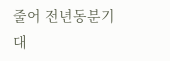줄어 전년동분기대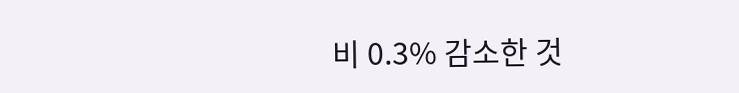비 0.3% 감소한 것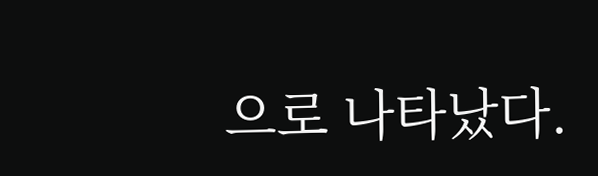으로 나타났다.